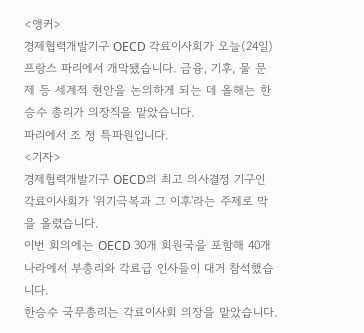<앵커>
경제협력개발기구 OECD 각료이사회가 오늘(24일) 프랑스 파리에서 개막됐습니다. 금융, 기후, 물 문제 등 세계적 현안을 논의하게 되는 데 올해는 한승수 총리가 의장직을 맡았습니다.
파리에서 조 정 특파원입니다.
<기자>
경제협력개발기구 OECD의 최고 의사결정 기구인 각료이사회가 '위기극복과 그 이후'라는 주제로 막을 올렸습니다.
이번 회의에는 OECD 30개 회원국을 포함해 40개 나라에서 부총리와 각료급 인사들이 대거 참석했습니다.
한승수 국무총리는 각료이사회 의장을 맡았습니다.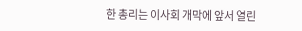한 총리는 이사회 개막에 앞서 열린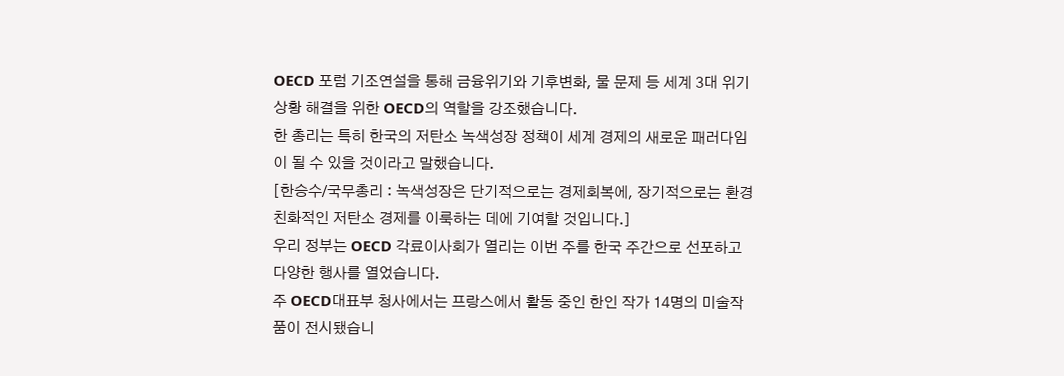OECD 포럼 기조연설을 통해 금융위기와 기후변화, 물 문제 등 세계 3대 위기상황 해결을 위한 OECD의 역할을 강조했습니다.
한 총리는 특히 한국의 저탄소 녹색성장 정책이 세계 경제의 새로운 패러다임이 될 수 있을 것이라고 말했습니다.
[한승수/국무총리 : 녹색성장은 단기적으로는 경제회복에, 장기적으로는 환경친화적인 저탄소 경제를 이룩하는 데에 기여할 것입니다.]
우리 정부는 OECD 각료이사회가 열리는 이번 주를 한국 주간으로 선포하고 다양한 행사를 열었습니다.
주 OECD대표부 청사에서는 프랑스에서 활동 중인 한인 작가 14명의 미술작품이 전시됐습니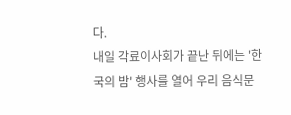다.
내일 각료이사회가 끝난 뒤에는 '한국의 밤' 행사를 열어 우리 음식문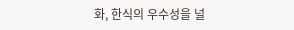화, 한식의 우수성을 널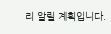리 알릴 계획입니다.